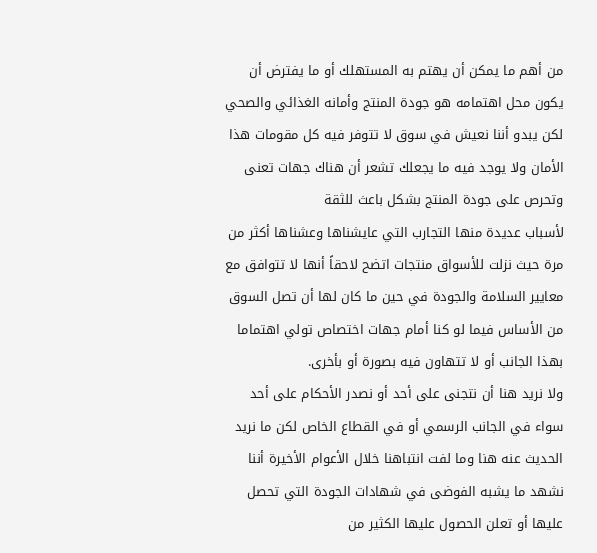من أهم ما يمكن أن يهتم به المستهلك أو ما يفترض أن يكون محل اهتمامه هو جودة المنتج وأمانه الغذائي والصحي لكن يبدو أننا نعيش في سوق لا تتوفر فيه كل مقومات هذا الأمان ولا يوجد فيه ما يجعلك تشعر أن هناك جهات تعنى وتحرص على جودة المنتج بشكل باعث للثقة
لأسباب عديدة منها التجارب التي عايشناها وعشناها أكثر من مرة حيث نزلت للأسواق منتجات اتضح لاحقاً أنها لا تتوافق مع معايير السلامة والجودة في حين ما كان لها أن تصل السوق من الأساس فيما لو كنا أمام جهات اختصاص تولي اهتماما بهذا الجانب أو لا تتهاون فيه بصورة أو بأخرى.
ولا نريد هنا أن نتجنى على أحد أو نصدر الأحكام على أحد سواء في الجانب الرسمي أو في القطاع الخاص لكن ما نريد الحديث عنه هنا وما لفت انتباهنا خلال الأعوام الأخيرة أننا نشهد ما يشبه الفوضى في شهادات الجودة التي تحصل عليها أو تعلن الحصول عليها الكثير من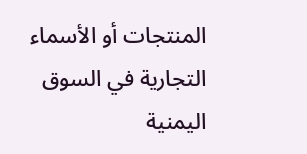المنتجات أو الأسماء التجارية في السوق اليمنية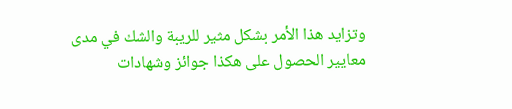وتزايد هذا الأمر بشكل مثير للريبة والشك في مدى معايير الحصول على هكذا جوائز وشهادات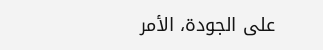على الجودة، الأمر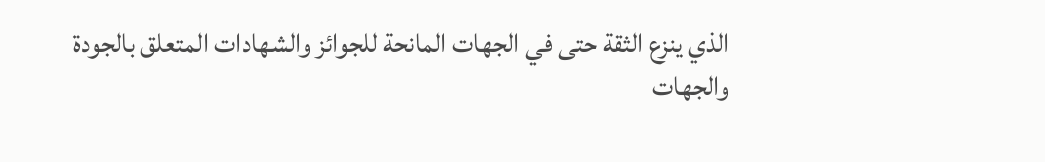الذي ينزع الثقة حتى في الجهات المانحة للجوائز والشهادات المتعلق بالجودة والجهات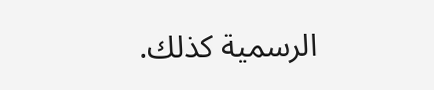الرسمية كذلك.